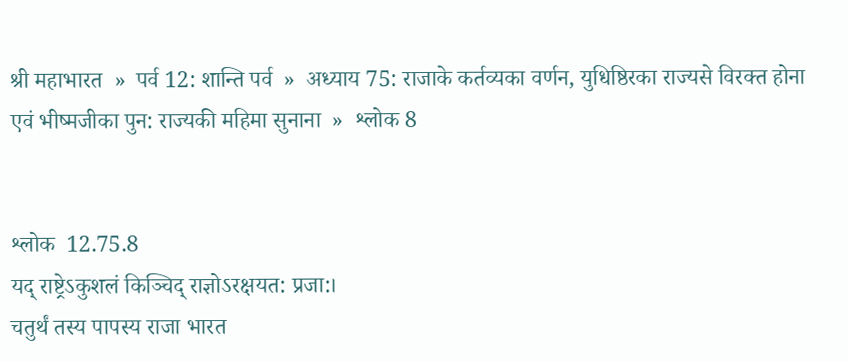श्री महाभारत  »  पर्व 12: शान्ति पर्व  »  अध्याय 75: राजाके कर्तव्यका वर्णन, युधिष्ठिरका राज्यसे विरक्त होना एवं भीष्मजीका पुन: राज्यकी महिमा सुनाना  »  श्लोक 8


श्लोक  12.75.8
यद् राष्ट्रेऽकुशलं किञ्चिद् राज्ञोऽरक्षयत: प्रजा:।
चतुर्थं तस्य पापस्य राजा भारत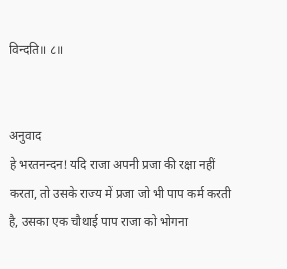विन्दति॥ ८॥


अनुवाद
हे भरतनन्दन! यदि राजा अपनी प्रजा की रक्षा नहीं करता, तो उसके राज्य में प्रजा जो भी पाप कर्म करती है, उसका एक चौथाई पाप राजा को भोगना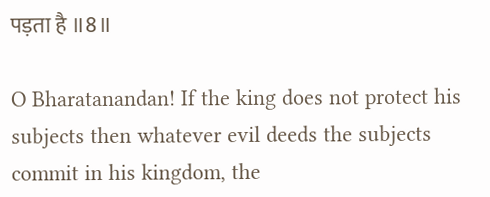पड़ता है ॥8॥

O Bharatanandan! If the king does not protect his subjects then whatever evil deeds the subjects commit in his kingdom, the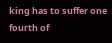king has to suffer one fourth of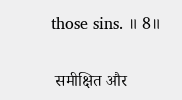those sins. ॥ 8॥

 समीक्षित और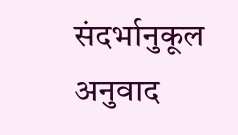संदर्भानुकूल अनुवाद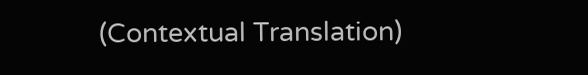(Contextual Translation)